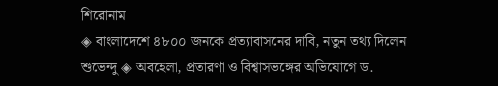শিরোনাম
◈ বাংলাদেশে ৪৮০০ জনকে প্রত্যাবাসনের দাবি, নতুন তথ্য দিলেন শুভেন্দু ◈ অবহেলা, প্রতারণা ও বিশ্বাসভঙ্গের অভিযোগে ড.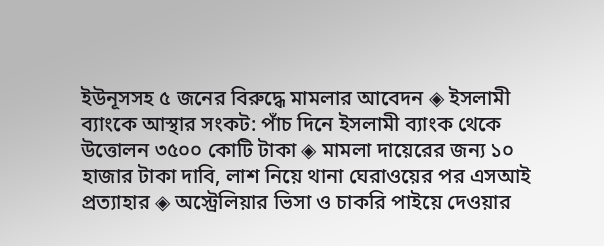ইউনূসসহ ৫ জনের বিরুদ্ধে মামলার আবেদন ◈ ইসলামী ব্যাংকে আস্থার সংকট: পাঁচ দিনে ইসলামী ব্যাংক থেকে উত্তোলন ৩৫০০ কোটি টাকা ◈ মামলা দায়েরের জন্য ১০ হাজার টাকা দাবি, লাশ নিয়ে থানা ঘেরাওয়ের পর এসআই প্রত্যাহার ◈ অস্ট্রেলিয়ার ভিসা ও চাকরি পাইয়ে দেওয়ার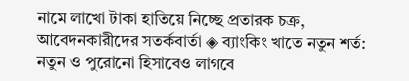নামে লাখো টাকা হাতিয়ে নিচ্ছে প্রতারক চক্র, আবেদনকারীদের সতর্কবার্তা ◈ ব্যাংকিং খাতে নতুন শর্ত: নতুন ও পুরোনো হিসাবেও লাগবে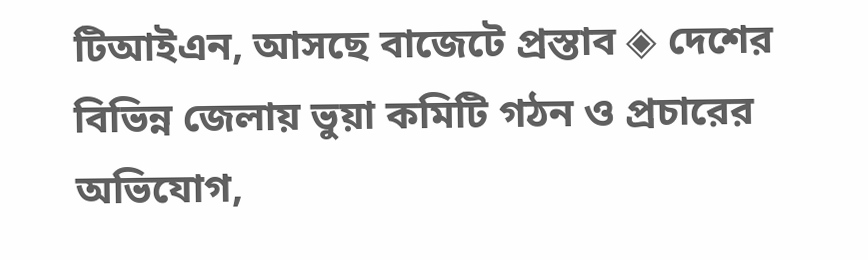টিআইএন, আসছে বাজেটে প্রস্তাব ◈ দেশের বিভিন্ন জেলায় ভুয়া কমিটি গঠন ও প্রচারের অভিযোগ,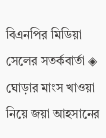বিএনপির মিডিয়া সেলের সতর্কবার্তা ◈ ঘোড়ার মাংস খাওয়া নিয়ে জয়া আহসানের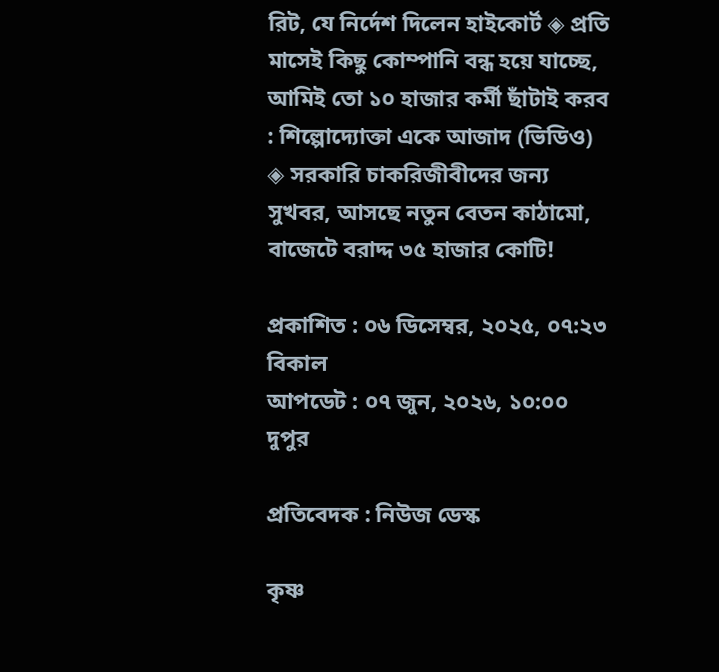রিট, যে নির্দেশ দিলেন হাইকোর্ট ◈ প্রতি মাসেই কিছু কোম্পানি বন্ধ হয়ে যাচ্ছে, আমিই তো ১০ হাজার কর্মী ছাঁটাই করব : শিল্পোদ্যোক্তা একে আজাদ (ভিডিও) ◈ সরকারি চাকরিজীবীদের জন্য সুখবর, আসছে নতুন বেতন কাঠামো, বাজেটে বরাদ্দ ৩৫ হাজার কোটি!

প্রকাশিত : ০৬ ডিসেম্বর, ২০২৫, ০৭:২৩ বিকাল
আপডেট : ০৭ জুন, ২০২৬, ১০:০০ দুপুর

প্রতিবেদক : নিউজ ডেস্ক

কৃষ্ণ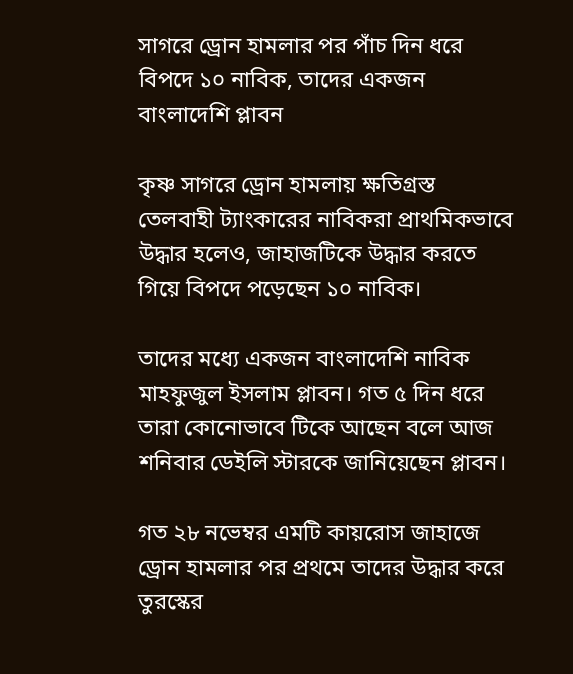সাগরে ড্রোন হামলার পর পাঁচ দিন ধরে বিপদে ১০ নাবিক, তাদের একজন বাংলাদেশি প্লাবন

কৃষ্ণ সাগরে ড্রোন হামলায় ক্ষতিগ্রস্ত তেলবাহী ট্যাংকারের নাবিকরা প্রাথমিকভাবে উদ্ধার হলেও, জাহাজটিকে উদ্ধার করতে গিয়ে বিপদে পড়েছেন ১০ নাবিক।

তাদের মধ্যে একজন বাংলাদেশি নাবিক মাহফুজুল ইসলাম প্লাবন। গত ৫ দিন ধরে তারা কোনোভাবে টিকে আছেন বলে আজ শনিবার ডেইলি স্টারকে জানিয়েছেন প্লাবন।

গত ২৮ নভেম্বর এমটি কায়রোস জাহাজে ড্রোন হামলার পর প্রথমে তাদের উদ্ধার করে তুরস্কের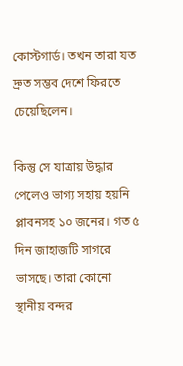কোস্টগার্ড। তখন তারা যত দ্রুত সম্ভব দেশে ফিরতে চেয়েছিলেন।

কিন্তু সে যাত্রায় উদ্ধার পেলেও ভাগ্য সহায় হয়নি প্লাবনসহ ১০ জনের। গত ৫ দিন জাহাজটি সাগরে ভাসছে। তারা কোনো স্থানীয় বন্দর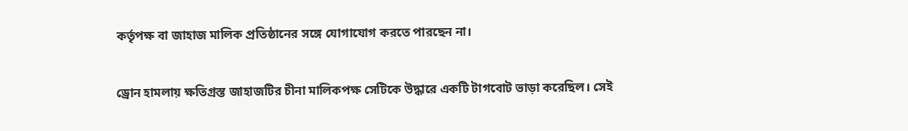কর্তৃপক্ষ বা জাহাজ মালিক প্রতিষ্ঠানের সঙ্গে যোগাযোগ করতে পারছেন না।

ড্রোন হামলায় ক্ষতিগ্রস্ত জাহাজটির চীনা মালিকপক্ষ সেটিকে উদ্ধারে একটি টাগবোট ভাড়া করেছিল। সেই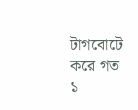টাগবোটে করে গত ১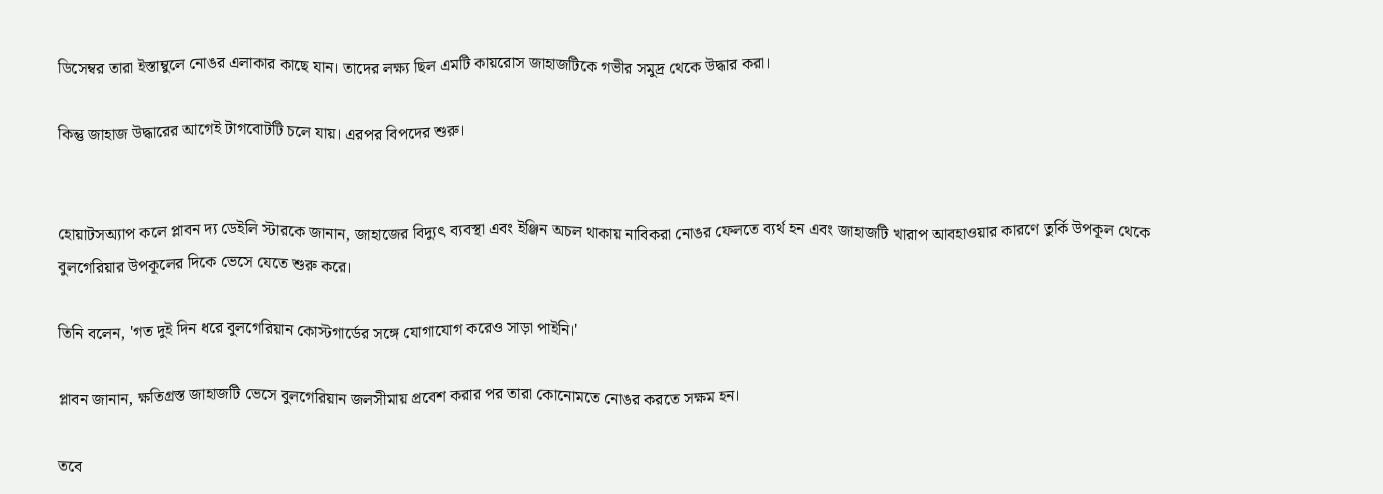ডিসেম্বর তারা ইস্তাম্বুলে নোঙর এলাকার কাছে যান। তাদের লক্ষ্য ছিল এমটি কায়রোস জাহাজটিকে গভীর সমুদ্র থেকে উদ্ধার করা।

কিন্তু জাহাজ উদ্ধারের আগেই টাগবোটটি চলে যায়। এরপর বিপদের শুরু।


হোয়াটসঅ্যাপ কলে প্লাবন দ্য ডেইলি স্টারকে জানান, জাহাজের বিদ্যুৎ ব্যবস্থা এবং ইঞ্জিন অচল থাকায় নাবিকরা নোঙর ফেলতে ব্যর্থ হন এবং জাহাজটি খারাপ আবহাওয়ার কারণে তুর্কি উপকূল থেকে বুলগেরিয়ার উপকূলের দিকে ভেসে যেতে শুরু করে।

তিনি বলেন, 'গত দুই দিন ধরে বুলগেরিয়ান কোস্টগার্ডের সঙ্গে যোগাযোগ করেও সাড়া পাইনি।'

প্লাবন জানান, ক্ষতিগ্রস্ত জাহাজটি ভেসে বুলগেরিয়ান জলসীমায় প্রবেশ করার পর তারা কোনোমতে নোঙর করতে সক্ষম হন।

তবে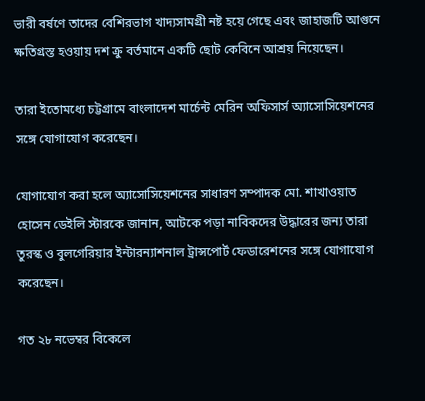ভারী বর্ষণে তাদের বেশিরভাগ খাদ্যসামগ্রী নষ্ট হয়ে গেছে এবং জাহাজটি আগুনে ক্ষতিগ্রস্ত হওয়ায় দশ ক্রু বর্তমানে একটি ছোট কেবিনে আশ্রয় নিয়েছেন।

তারা ইতোমধ্যে চট্টগ্রামে বাংলাদেশ মার্চেন্ট মেরিন অফিসার্স অ্যাসোসিয়েশনের সঙ্গে যোগাযোগ করেছেন।

যোগাযোগ করা হলে অ্যাসোসিয়েশনের সাধারণ সম্পাদক মো. শাখাওয়াত হোসেন ডেইলি স্টারকে জানান, আটকে পড়া নাবিকদের উদ্ধারের জন্য তারা তুরস্ক ও বুলগেরিয়ার ইন্টারন্যাশনাল ট্রান্সপোর্ট ফেডারেশনের সঙ্গে যোগাযোগ করেছেন।

গত ২৮ নভেম্বর বিকেলে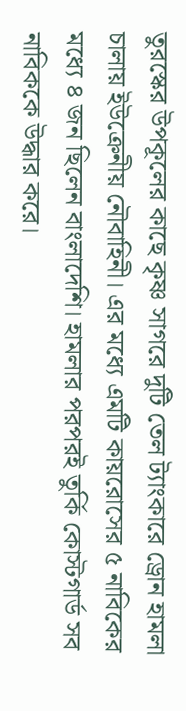তুরস্কের উপকূলের কাছে কৃষ্ণ সাগরে দুটি তেল ট্যাংকারে ড্রোন হামলা চালায় ইউক্রেনীয় নৌবাহিনী। এর মধ্যে এমটি কায়রোসের ৫ নাবিকের মধ্যে ৪ জন ছিলেন বাংলাদেশি। হামলার পরপরই তুর্কি কোস্টগার্ড সব নাবিককে উদ্ধার করে।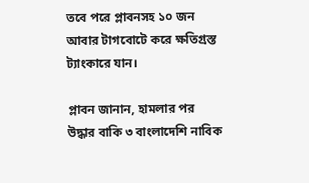তবে পরে প্লাবনসহ ১০ জন আবার টাগবোটে করে ক্ষতিগ্রস্ত ট্যাংকারে যান।

প্লাবন জানান, হামলার পর উদ্ধার বাকি ৩ বাংলাদেশি নাবিক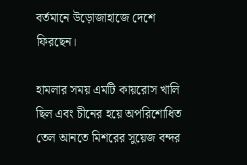বর্তমানে উড়োজাহাজে দেশে ফিরছেন।

হামলার সময় এমটি কায়রোস খালি ছিল এবং চীনের হয়ে অপরিশোধিত তেল আনতে মিশরের সুয়েজ বন্দর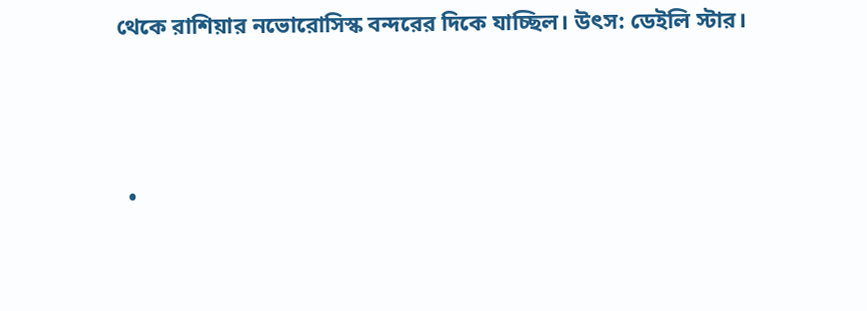থেকে রাশিয়ার নভোরোসিস্ক বন্দরের দিকে যাচ্ছিল। উৎস: ডেইলি স্টার।



  •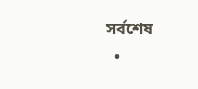সর্বশেষ
  •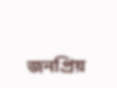জনপ্রিয়